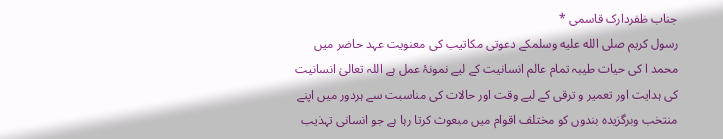جناب ظفردارک قاسمی *
رسول کریم صلى الله عليه وسلمکے دعوتی مکاتیب کی معنویت عہد حاضر میں
محمد ا کی حیات طیبہ تمام عالم انسانیت کے لیے نمونۂ عمل ہے اللہ تعالیٰ انسانیت کی ہدایت اور تعمیر و ترقی کے لیے وقت اور حالات کی مناسبت سے ہردور میں اپنے منتخب وبرگزیدہ بندوں کو مختلف اقوام میں مبعوث کرتا رہا ہے جو انسانی تہذیب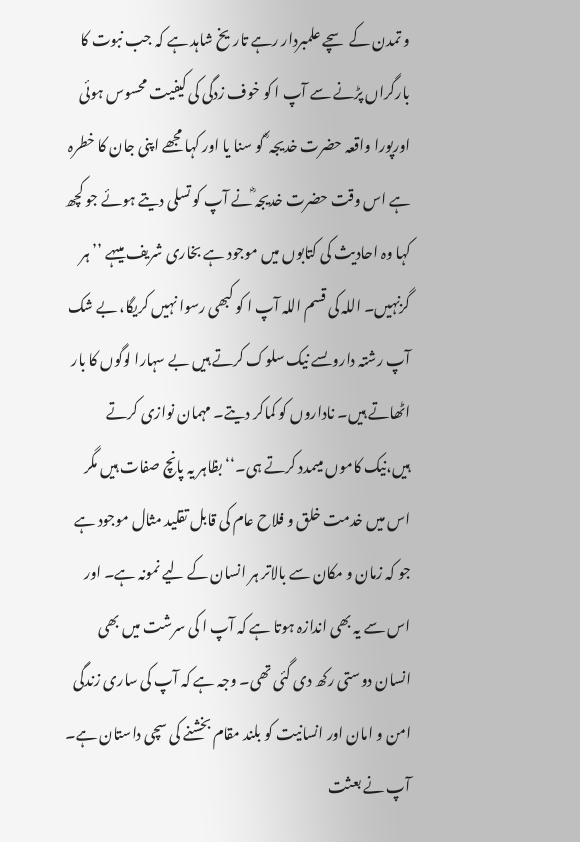و تمدن کے سچے علمبردار رہے تاریخ شاہد ہے کہ جب نبوت کا بارگراں پڑنے سے آپ ا کو خوف زدگی کی کیفیت محسوس ہوئی اورپورا واقعہ حضرت خدیجہ ؓ کو سنا یا اور کہا مجھے اپنی جان کا خطرہ ہے اس وقت حضرت خدیجہ ؓنے آپ کو تسلی دیتے ہوئے جو کچھ کہا وہ احادیث کی کتابوں میں موجود ہے بخاری شریف میںہے ’’ہر گزنہیں۔ اللہ کی قسم اللہ آپ ا کو کبھی رسوا نہیں کریگا، بے شک آپ رشتہ داروںسے نیک سلوک کرتے ہیں بے سہارا لوگوں کا بار اٹھاتے ہیں۔ ناداروں کو کماکر دیتے۔ مہمان نوازی کرتے ہیں،نیک کاموں میںمدد کرتے ہی۔‘‘ بظاہر یہ پانچ صفات ہیں مگر اس میں خدمت خلق و فلاح عام کی قابل تقلید مثال موجود ہے جو کہ زمان و مکان سے بالاتر ہر انسان کے لیے نمونہ ہے۔ اور اس سے یہ بھی اندازہ ہوتا ہے کہ آپ ا کی سرشت میں بھی انسان دوستی رکھ دی گئی تھی۔ وجہ ہے کہ آپ کی ساری زندگی امن و امان اور انسانیت کو بلند مقام بخشنے کی سچی داستان ہے۔ آپ نے بعثت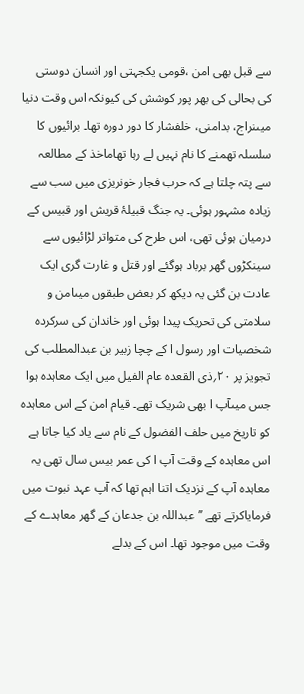سے قبل بھی امن ،قومی یکجہتی اور انسان دوستی کی بحالی کی بھر پور کوشش کی کیونکہ اس وقت دنیا میںنراج، بدامنی، خلفشار کا دور دورہ تھا۔ برائیوں کا سلسلہ تھمنے کا نام نہیں لے رہا تھاماخذ کے مطالعہ سے پتہ چلتا ہے کہ حرب فجار خونریزی میں سب سے زیادہ مشہور ہوئی۔ یہ جنگ قبیلۂ قریش اور قبیس کے درمیان ہوئی تھی، اس طرح کی متواتر لڑائیوں سے سینکڑوں گھر برباد ہوگئے اور قتل و غارت گری ایک عادت بن گئی یہ دیکھ کر بعض طبقوں میںامن و سلامتی کی تحریک پیدا ہوئی اور خاندان کی سرکردہ شخصیات اور رسول ا کے چچا زبیر بن عبدالمطلب کی تجویز پر ۲۰؍ذی القعدہ عام الفیل میں ایک معاہدہ ہوا جس میںآپ ا بھی شریک تھے۔ قیام امن کے اس معاہدہ کو تاریخ میں حلف الفضول کے نام سے یاد کیا جاتا ہے اس معاہدہ کے وقت آپ ا کی عمر بیس سال تھی یہ معاہدہ آپ کے نزدیک اتنا اہم تھا کہ آپ عہد نبوت میں فرمایاکرتے تھے ’’عبداللہ بن جدعان کے گھر معاہدے کے وقت میں موجود تھا۔ اس کے بدلے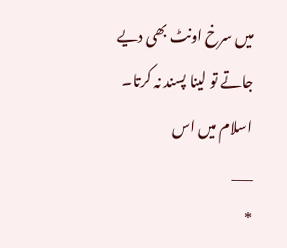میں سرخ اونٹ بھی دیے جاتے تو لینا پسند نہ کرتا۔ اسلام میں اس
___
*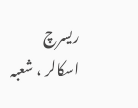ریسرچ اسکالر ، شعبہ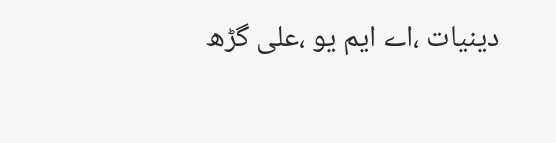دینیات ،اے ایم یو ،علی گڑھ